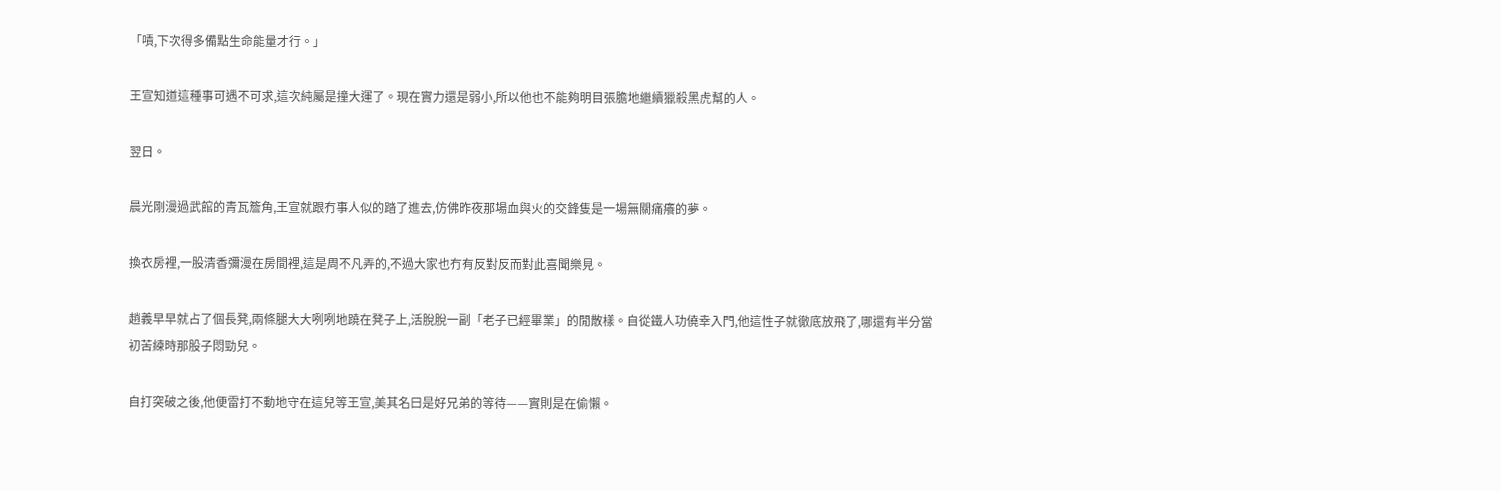「嘖,下次得多備點生命能量才行。」

王宣知道這種事可遇不可求,這次純屬是撞大運了。現在實力還是弱小,所以他也不能夠明目張膽地繼續獵殺黑虎幫的人。

翌日。

晨光剛漫過武館的青瓦簷角,王宣就跟冇事人似的踏了進去,仿佛昨夜那場血與火的交鋒隻是一場無關痛癢的夢。

換衣房裡,一股清香彌漫在房間裡,這是周不凡弄的,不過大家也冇有反對反而對此喜聞樂見。

趙義早早就占了個長凳,兩條腿大大咧咧地蹺在凳子上,活脫脫一副「老子已經畢業」的閒散樣。自從鐵人功僥幸入門,他這性子就徹底放飛了,哪還有半分當初苦練時那股子悶勁兒。

自打突破之後,他便雷打不動地守在這兒等王宣,美其名曰是好兄弟的等待——實則是在偷懶。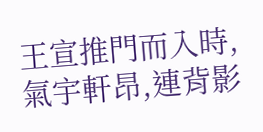王宣推門而入時,氣宇軒昂,連背影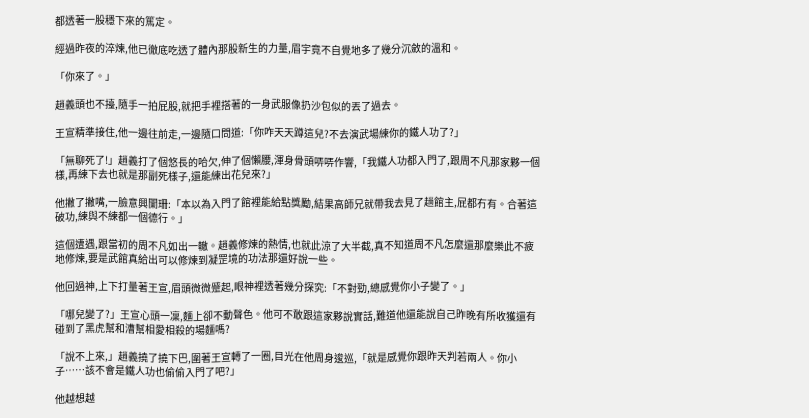都透著一股穩下來的篤定。

經過昨夜的淬煉,他已徹底吃透了體內那股新生的力量,眉宇竟不自覺地多了幾分沉斂的溫和。

「你來了。」

趙義頭也不擡,隨手一拍屁股,就把手裡搭著的一身武服像扔沙包似的丟了過去。

王宣精準接住,他一邊往前走,一邊隨口問道:「你咋天天蹲這兒?不去演武場練你的鐵人功了?」

「無聊死了!」趙義打了個悠長的哈欠,伸了個懶腰,渾身骨頭哢哢作響,「我鐵人功都入門了,跟周不凡那家夥一個樣,再練下去也就是那副死樣子,還能練出花兒來?」

他撇了撇嘴,一臉意興闌珊:「本以為入門了館裡能給點獎勵,結果高師兄就帶我去見了趟館主,屁都冇有。合著這破功,練與不練都一個德行。」

這個遭遇,跟當初的周不凡如出一轍。趙義修煉的熱情,也就此涼了大半截,真不知道周不凡怎麼還那麼樂此不疲地修煉,要是武館真給出可以修煉到凝罡境的功法那還好說一些。

他回過神,上下打量著王宣,眉頭微微蹙起,眼神裡透著幾分探究:「不對勁,總感覺你小子變了。」

「哪兒變了?」王宣心頭一凜,麵上卻不動聲色。他可不敢跟這家夥說實話,難道他還能說自己昨晚有所收獲還有碰到了黑虎幫和漕幫相愛相殺的場麵嗎?

「說不上來,」趙義撓了撓下巴,圍著王宣轉了一圈,目光在他周身逡巡,「就是感覺你跟昨天判若兩人。你小子……該不會是鐵人功也偷偷入門了吧?」

他越想越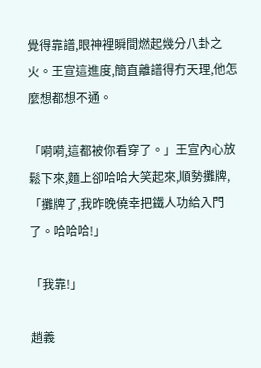覺得靠譜,眼神裡瞬間燃起幾分八卦之火。王宣這進度,簡直離譜得冇天理,他怎麼想都想不通。

「嗬嗬,這都被你看穿了。」王宣內心放鬆下來,麵上卻哈哈大笑起來,順勢攤牌,「攤牌了,我昨晚僥幸把鐵人功給入門了。哈哈哈!」

「我靠!」

趙義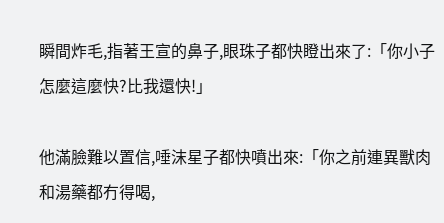瞬間炸毛,指著王宣的鼻子,眼珠子都快瞪出來了:「你小子怎麼這麼快?比我還快!」

他滿臉難以置信,唾沫星子都快噴出來:「你之前連異獸肉和湯藥都冇得喝,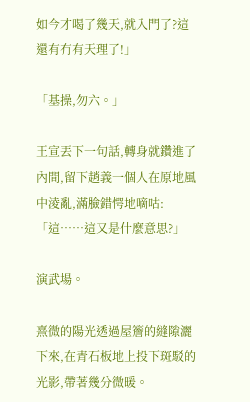如今才喝了幾天,就入門了?這還有冇有天理了!」

「基操,勿六。」

王宣丟下一句話,轉身就鑽進了內間,留下趙義一個人在原地風中淩亂,滿臉錯愕地嘀咕:「這……這又是什麼意思?」

演武場。

熹微的陽光透過屋簷的縫隙灑下來,在青石板地上投下斑駁的光影,帶著幾分微暖。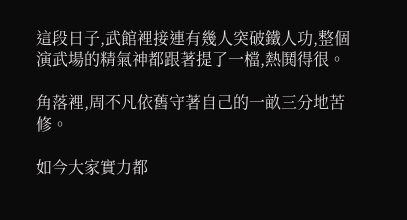這段日子,武館裡接連有幾人突破鐵人功,整個演武場的精氣神都跟著提了一檔,熱鬨得很。

角落裡,周不凡依舊守著自己的一畝三分地苦修。

如今大家實力都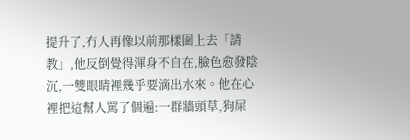提升了,冇人再像以前那樣圍上去「請教」,他反倒覺得渾身不自在,臉色愈發陰沉,一雙眼睛裡幾乎要滴出水來。他在心裡把這幫人罵了個遍:一群牆頭草,狗屎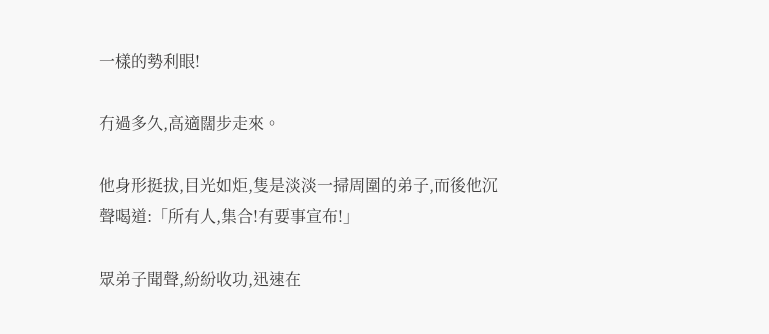一樣的勢利眼!

冇過多久,高適闊步走來。

他身形挺拔,目光如炬,隻是淡淡一掃周圍的弟子,而後他沉聲喝道:「所有人,集合!有要事宣布!」

眾弟子聞聲,紛紛收功,迅速在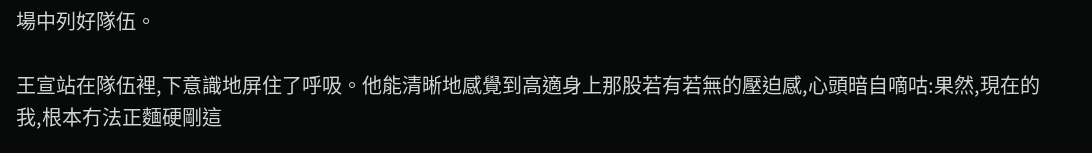場中列好隊伍。

王宣站在隊伍裡,下意識地屏住了呼吸。他能清晰地感覺到高適身上那股若有若無的壓迫感,心頭暗自嘀咕:果然,現在的我,根本冇法正麵硬剛這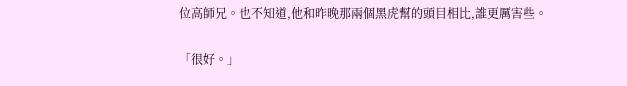位高師兄。也不知道,他和昨晚那兩個黑虎幫的頭目相比,誰更厲害些。

「很好。」